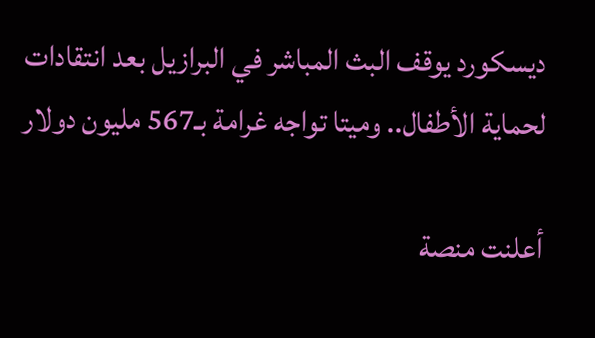ديسكورد يوقف البث المباشر في البرازيل بعد انتقادات لحماية الأطفال.. وميتا تواجه غرامة بـ567 مليون دولار

أعلنت منصة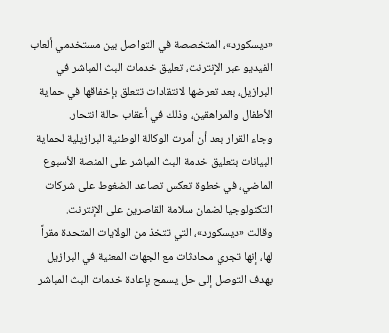«ديسكورد»، المتخصصة في التواصل بين مستخدمي ألعاب الفيديو عبر الإنترنت، تعليق خدمات البث المباشر في البرازيل، بعد تعرضها لانتقادات تتعلق بإخفاقها في حماية الأطفال والمراهقين، وذلك في أعقاب حالة انتحار.
وجاء القرار بعد أن أمرت الوكالة الوطنية البرازيلية لحماية البيانات بتعليق خدمة البث المباشر على المنصة الأسبوع الماضي، في خطوة تعكس تصاعد الضغوط على شركات التكنولوجيا لضمان سلامة القاصرين على الإنترنت.
وقالت «ديسكورد»، التي تتخذ من الولايات المتحدة مقراً لها، إنها تجري محادثات مع الجهات المعنية في البرازيل بهدف التوصل إلى حل يسمح بإعادة خدمات البث المباشر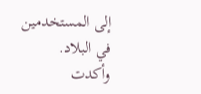إلى المستخدمين في البلاد.
وأكدت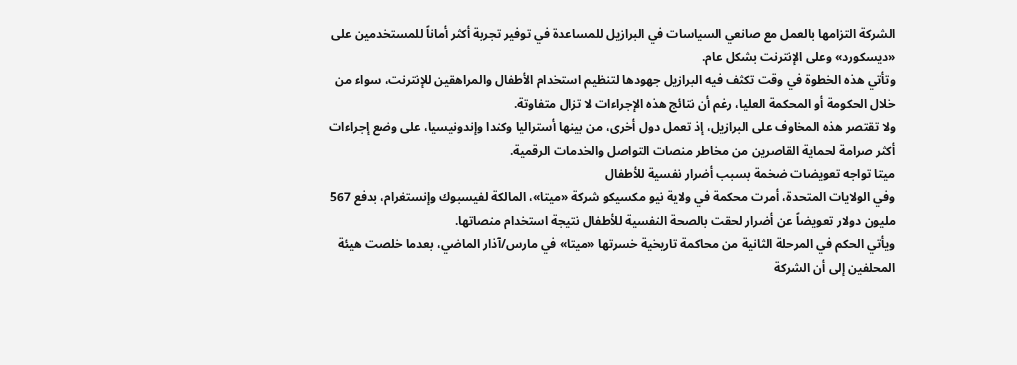الشركة التزامها بالعمل مع صانعي السياسات في البرازيل للمساعدة في توفير تجربة أكثر أماناً للمستخدمين على «ديسكورد» وعلى الإنترنت بشكل عام.
وتأتي هذه الخطوة في وقت تكثف فيه البرازيل جهودها لتنظيم استخدام الأطفال والمراهقين للإنترنت، سواء من خلال الحكومة أو المحكمة العليا، رغم أن نتائج هذه الإجراءات لا تزال متفاوتة.
ولا تقتصر هذه المخاوف على البرازيل، إذ تعمل دول أخرى، من بينها أستراليا وكندا وإندونيسيا، على وضع إجراءات أكثر صرامة لحماية القاصرين من مخاطر منصات التواصل والخدمات الرقمية.
ميتا تواجه تعويضات ضخمة بسبب أضرار نفسية للأطفال
وفي الولايات المتحدة، أمرت محكمة في ولاية نيو مكسيكو شركة «ميتا»، المالكة لفيسبوك وإنستغرام، بدفع 567 مليون دولار تعويضاً عن أضرار لحقت بالصحة النفسية للأطفال نتيجة استخدام منصاتها.
ويأتي الحكم في المرحلة الثانية من محاكمة تاريخية خسرتها «ميتا» في مارس/آذار الماضي، بعدما خلصت هيئة المحلفين إلى أن الشركة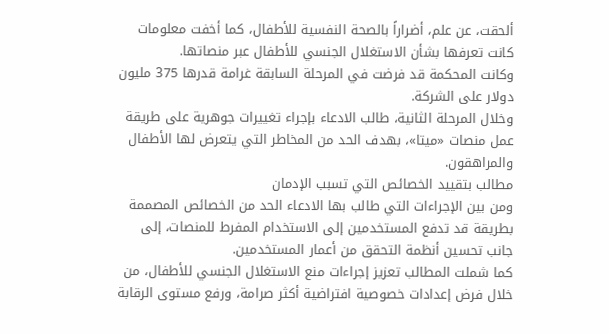ألحقت، عن علم، أضراراً بالصحة النفسية للأطفال، كما أخفت معلومات كانت تعرفها بشأن الاستغلال الجنسي للأطفال عبر منصاتها.
وكانت المحكمة قد فرضت في المرحلة السابقة غرامة قدرها 375 مليون دولار على الشركة.
وخلال المرحلة الثانية، طالب الادعاء بإجراء تغييرات جوهرية على طريقة عمل منصات «ميتا»، بهدف الحد من المخاطر التي يتعرض لها الأطفال والمراهقون.
مطالب بتقييد الخصائص التي تسبب الإدمان
ومن بين الإجراءات التي طالب بها الادعاء الحد من الخصائص المصممة بطريقة قد تدفع المستخدمين إلى الاستخدام المفرط للمنصات، إلى جانب تحسين أنظمة التحقق من أعمار المستخدمين.
كما شملت المطالب تعزيز إجراءات منع الاستغلال الجنسي للأطفال، من خلال فرض إعدادات خصوصية افتراضية أكثر صرامة، ورفع مستوى الرقابة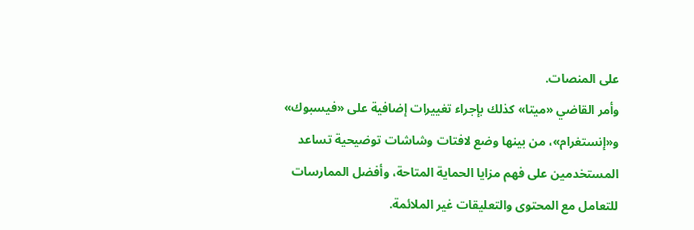على المنصات.
وأمر القاضي «ميتا» كذلك بإجراء تغييرات إضافية على «فيسبوك» و«إنستغرام»، من بينها وضع لافتات وشاشات توضيحية تساعد المستخدمين على فهم مزايا الحماية المتاحة، وأفضل الممارسات للتعامل مع المحتوى والتعليقات غير الملائمة.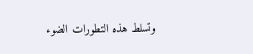وتسلط هذه التطورات الضوء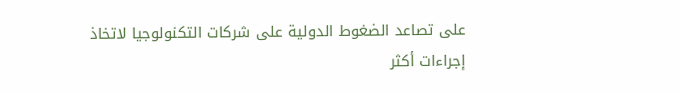على تصاعد الضغوط الدولية على شركات التكنولوجيا لاتخاذ إجراءات أكثر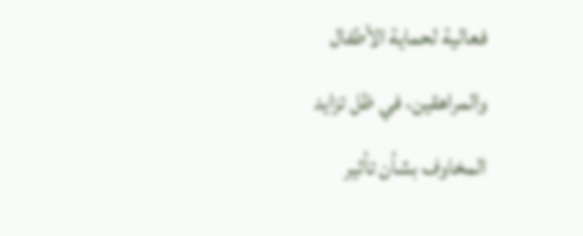فعالية لحماية الأطفال والمراهقين، في ظل تزايد المخاوف بشأن تأثير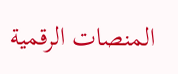المنصات الرقمية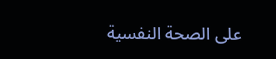على الصحة النفسية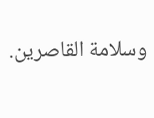وسلامة القاصرين.